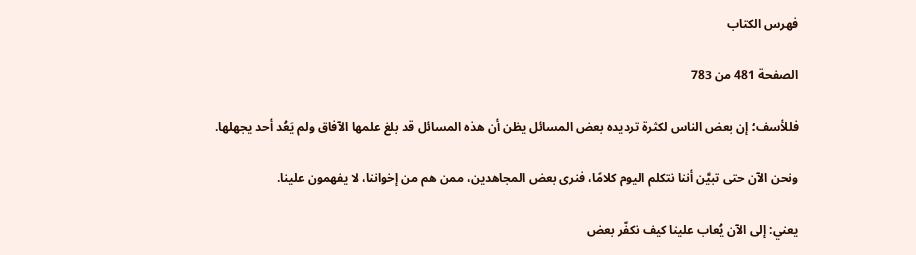فهرس الكتاب

الصفحة 481 من 783

فللأسف؛ إن بعض الناس لكثرة ترديده بعض المسائل يظن أن هذه المسائل قد بلغ علمها الآفاق ولم يَعُد أحد يجهلها.

ونحن الآن حتى تبيَّن أننا نتكلم اليوم كلامًا، فنرى بعض المجاهدين، ممن هم من إخواننا، لا يفهمون علينا.

يعني: إلى الآن يُعاب علينا كيف نكفّر بعض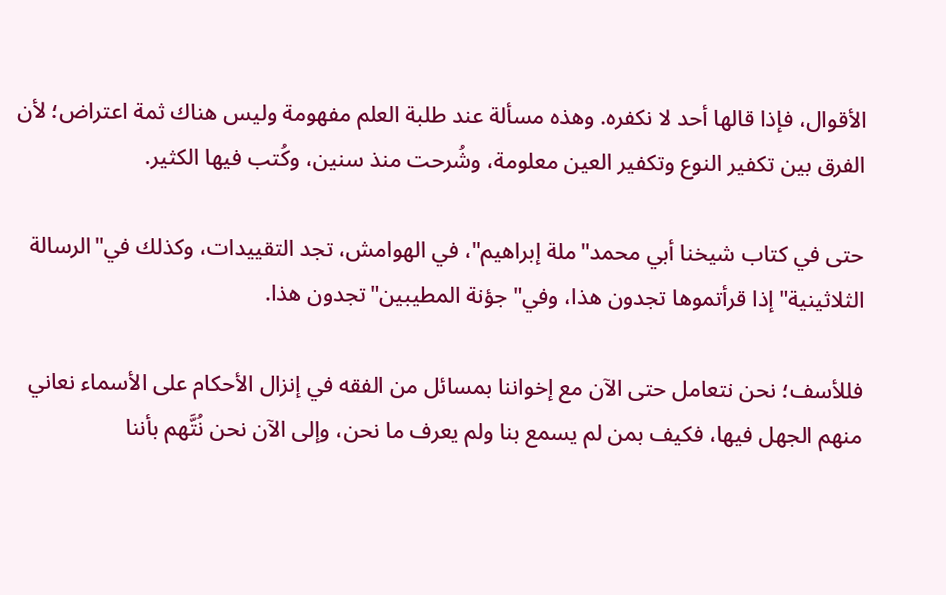الأقوال، فإذا قالها أحد لا نكفره. وهذه مسألة عند طلبة العلم مفهومة وليس هناك ثمة اعتراض؛ لأن الفرق بين تكفير النوع وتكفير العين معلومة، وشُرحت منذ سنين، وكُتب فيها الكثير.

حتى في كتاب شيخنا أبي محمد"ملة إبراهيم"، في الهوامش، تجد التقييدات، وكذلك في"الرسالة الثلاثينية"إذا قرأتموها تجدون هذا، وفي"جؤنة المطيبين"تجدون هذا.

فللأسف؛ نحن نتعامل حتى الآن مع إخواننا بمسائل من الفقه في إنزال الأحكام على الأسماء نعاني منهم الجهل فيها، فكيف بمن لم يسمع بنا ولم يعرف ما نحن، وإلى الآن نحن نُتَّهم بأننا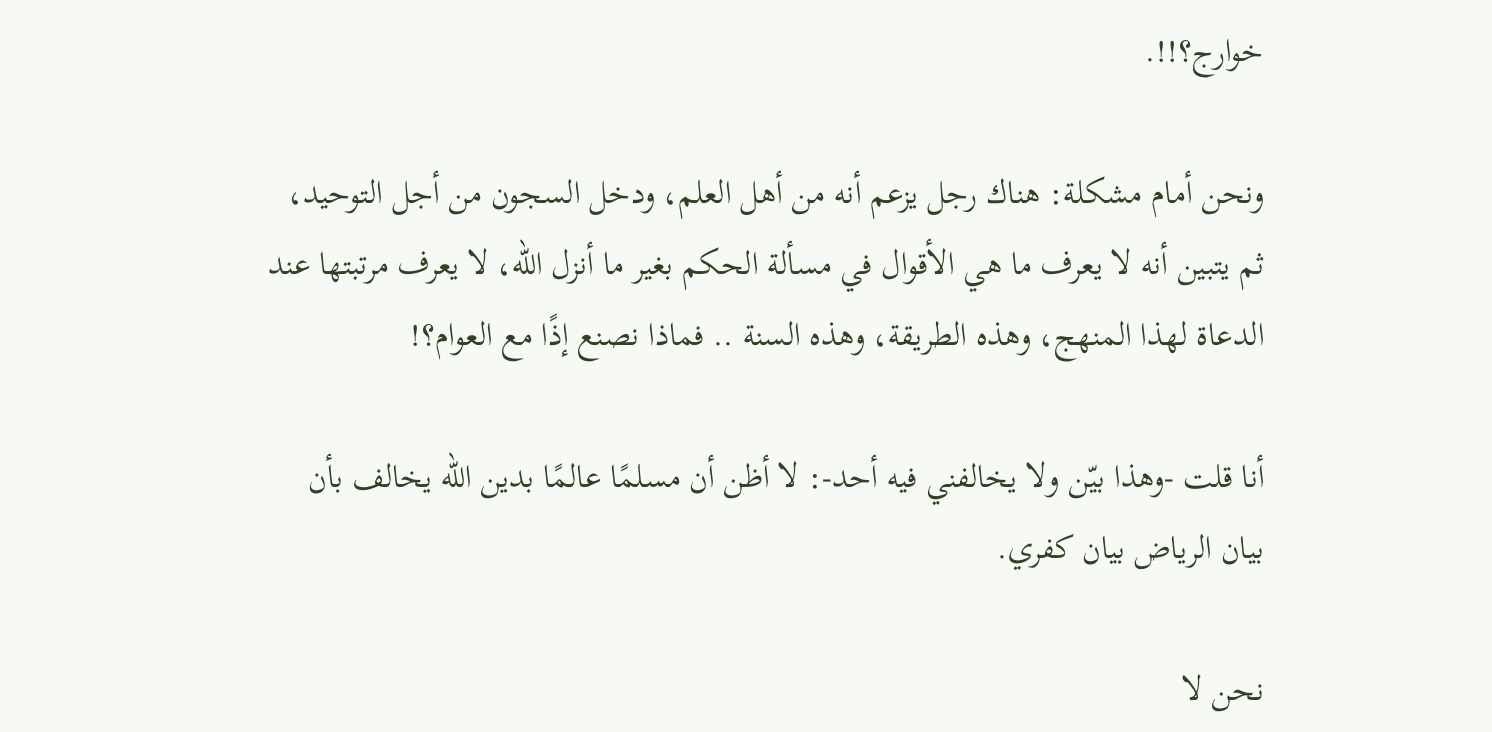خوارج؟!!.

ونحن أمام مشكلة: هناك رجل يزعم أنه من أهل العلم، ودخل السجون من أجل التوحيد، ثم يتبين أنه لا يعرف ما هي الأقوال في مسألة الحكم بغير ما أنزل الله، لا يعرف مرتبتها عند الدعاة لهذا المنهج، وهذه الطريقة، وهذه السنة .. فماذا نصنع إذًا مع العوام؟!

أنا قلت -وهذا بيّن ولا يخالفني فيه أحد-: لا أظن أن مسلمًا عالمًا بدين الله يخالف بأن بيان الرياض بيان كفري.

نحن لا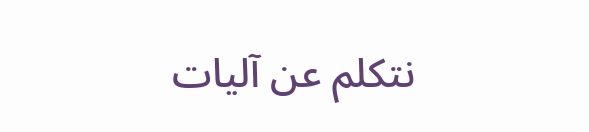نتكلم عن آليات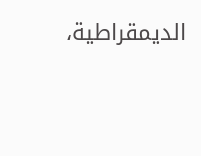الديمقراطية،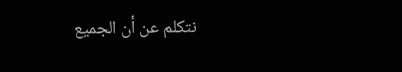نتكلم عن أن الجميع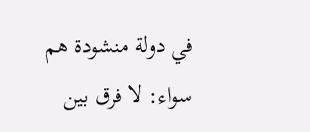في دولة منشودة هم سواء: لا فرق بين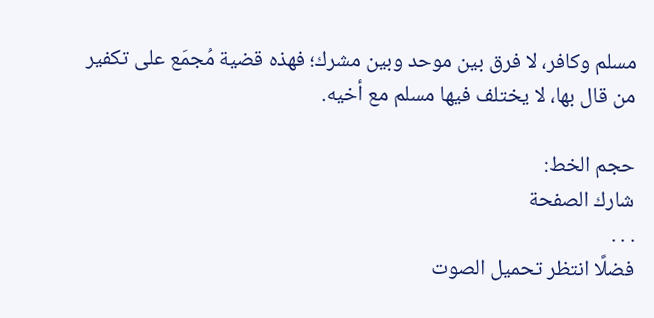مسلم وكافر، لا فرق بين موحد وبين مشرك؛ فهذه قضية مُجمَع على تكفير من قال بها، لا يختلف فيها مسلم مع أخيه.

حجم الخط:
شارك الصفحة
. . .
فضلًا انتظر تحميل الصوت